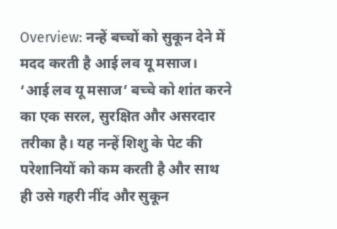Overview: नन्हें बच्चों को सुकून देने में मदद करती है आई लव यू मसाज।
‘आई लव यू मसाज’ बच्चे को शांत करने का एक सरल, सुरक्षित और असरदार तरीका है। यह नन्हें शिशु के पेट की परेशानियों को कम करती है और साथ ही उसे गहरी नींद और सुकून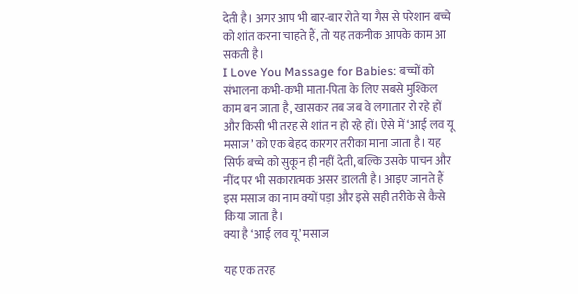देती है। अगर आप भी बार-बार रोते या गैस से परेशान बच्चे को शांत करना चाहते हैं, तो यह तकनीक आपके काम आ सकती है।
I Love You Massage for Babies: बच्चों को संभालना कभी-कभी माता-पिता के लिए सबसे मुश्किल काम बन जाता है, खासकर तब जब वे लगातार रो रहे हों और किसी भी तरह से शांत न हो रहे हों। ऐसे में ‘आई लव यू मसाज’ को एक बेहद कारगर तरीका माना जाता है। यह सिर्फ बच्चे को सुकून ही नहीं देती, बल्कि उसके पाचन और नींद पर भी सकारात्मक असर डालती है। आइए जानते हैं इस मसाज का नाम क्यों पड़ा और इसे सही तरीके से कैसे किया जाता है।
क्या है ‘आई लव यू’ मसाज

यह एक तरह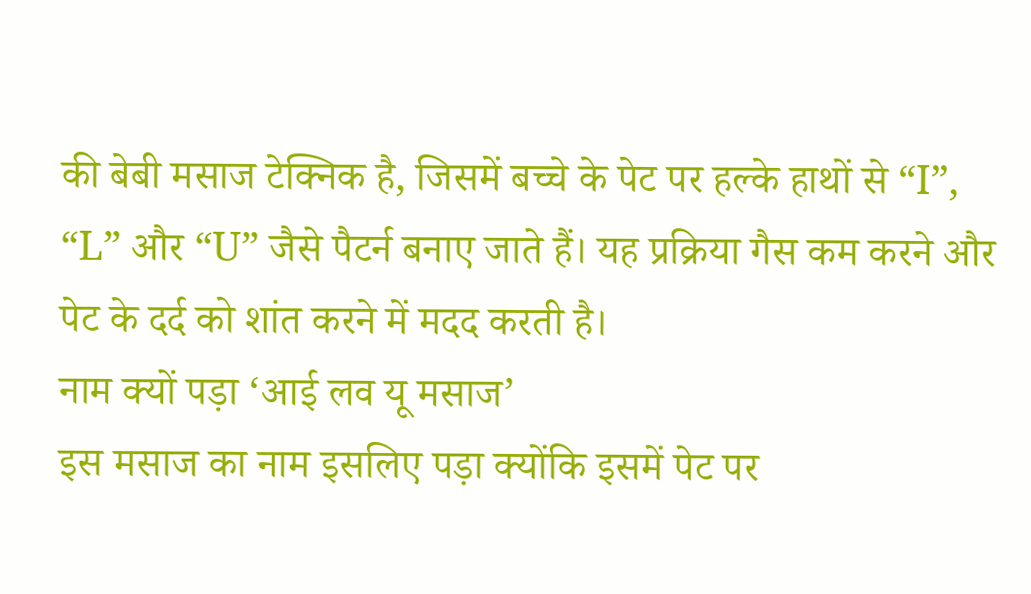की बेबी मसाज टेक्निक है, जिसमें बच्चे के पेट पर हल्के हाथों से “I”, “L” और “U” जैसे पैटर्न बनाए जाते हैं। यह प्रक्रिया गैस कम करने और पेट के दर्द को शांत करने में मदद करती है।
नाम क्यों पड़ा ‘आई लव यू मसाज’
इस मसाज का नाम इसलिए पड़ा क्योंकि इसमें पेट पर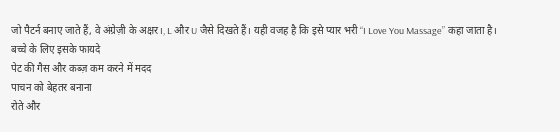जो पैटर्न बनाए जाते हैं, वे अंग्रेज़ी के अक्षर I, L और U जैसे दिखते हैं। यही वजह है कि इसे प्यार भरी “I Love You Massage” कहा जाता है।
बच्चे के लिए इसके फायदे
पेट की गैस और कब्ज़ कम करने में मदद
पाचन को बेहतर बनाना
रोते और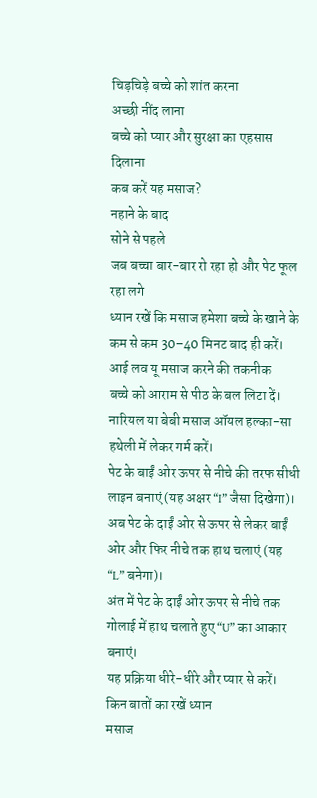चिड़चिड़े बच्चे को शांत करना
अच्छी नींद लाना
बच्चे को प्यार और सुरक्षा का एहसास दिलाना
कब करें यह मसाज?
नहाने के बाद
सोने से पहले
जब बच्चा बार-बार रो रहा हो और पेट फूल रहा लगे
ध्यान रखें कि मसाज हमेशा बच्चे के खाने के कम से कम 30–40 मिनट बाद ही करें।
आई लव यू मसाज करने की तकनीक
बच्चे को आराम से पीठ के बल लिटा दें।
नारियल या बेबी मसाज ऑयल हल्का-सा हथेली में लेकर गर्म करें।
पेट के बाईं ओर ऊपर से नीचे की तरफ सीधी लाइन बनाएं (यह अक्षर “I” जैसा दिखेगा)।
अब पेट के दाईं ओर से ऊपर से लेकर बाईं ओर और फिर नीचे तक हाथ चलाएं (यह “L” बनेगा)।
अंत में पेट के दाईं ओर ऊपर से नीचे तक गोलाई में हाथ चलाते हुए “U” का आकार बनाएं।
यह प्रक्रिया धीरे-धीरे और प्यार से करें।
किन बातों का रखें ध्यान
मसाज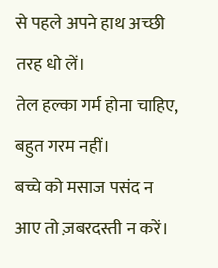से पहले अपने हाथ अच्छी तरह धो लें।
तेल हल्का गर्म होना चाहिए, बहुत गरम नहीं।
बच्चे को मसाज पसंद न आए तो ज़बरदस्ती न करें।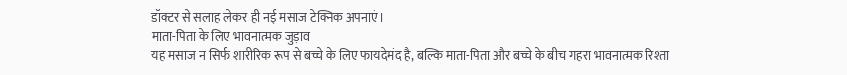डॉक्टर से सलाह लेकर ही नई मसाज टेक्निक अपनाएं।
माता-पिता के लिए भावनात्मक जुड़ाव
यह मसाज न सिर्फ शारीरिक रूप से बच्चे के लिए फायदेमंद है, बल्कि माता-पिता और बच्चे के बीच गहरा भावनात्मक रिश्ता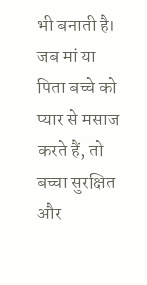भी बनाती है। जब मां या पिता बच्चे को प्यार से मसाज करते हैं, तो बच्चा सुरक्षित और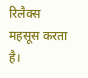रिलैक्स महसूस करता है।